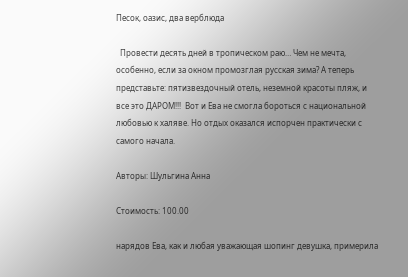Песок, оазис, два верблюда

  Провести десять дней в тропическом раю… Чем не мечта, особенно, если за окном промозглая русская зима? А теперь представьте: пятизвездочный отель, неземной красоты пляж, и все это ДАРОМ!!!  Вот и Ева не смогла бороться с национальной любовью к халяве. Но отдых оказался испорчен практически с самого начала.

Авторы: Шульгина Анна

Стоимость: 100.00

нарядов Ева, как и любая уважающая шопинг девушка, примерила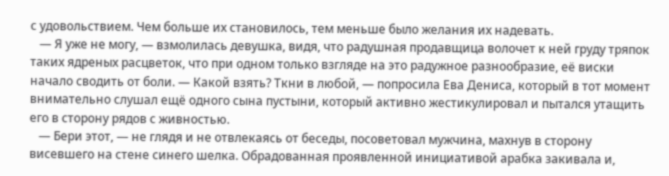с удовольствием. Чем больше их становилось, тем меньше было желания их надевать.
   — Я уже не могу, — взмолилась девушка, видя, что радушная продавщица волочет к ней груду тряпок таких ядреных расцветок, что при одном только взгляде на это радужное разнообразие, её виски начало сводить от боли. — Какой взять? Ткни в любой, — попросила Ева Дениса, который в тот момент внимательно слушал ещё одного сына пустыни, который активно жестикулировал и пытался утащить его в сторону рядов с живностью.
   — Бери этот, — не глядя и не отвлекаясь от беседы, посоветовал мужчина, махнув в сторону висевшего на стене синего шелка. Обрадованная проявленной инициативой арабка закивала и,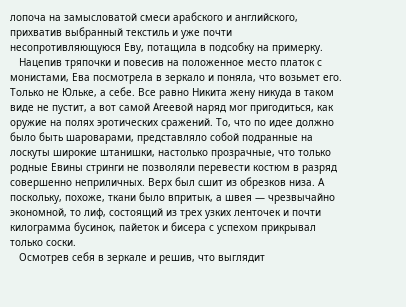лопоча на замысловатой смеси арабского и английского, прихватив выбранный текстиль и уже почти несопротивляющуюся Еву, потащила в подсобку на примерку.
   Нацепив тряпочки и повесив на положенное место платок с монистами, Ева посмотрела в зеркало и поняла, что возьмет его. Только не Юльке, а себе. Все равно Никита жену никуда в таком виде не пустит, а вот самой Агеевой наряд мог пригодиться, как оружие на полях эротических сражений. То, что по идее должно было быть шароварами, представляло собой подранные на лоскуты широкие штанишки, настолько прозрачные, что только родные Евины стринги не позволяли перевести костюм в разряд совершенно неприличных. Верх был сшит из обрезков низа. А поскольку, похоже, ткани было впритык, а швея — чрезвычайно экономной, то лиф, состоящий из трех узких ленточек и почти килограмма бусинок, пайеток и бисера с успехом прикрывал только соски.
   Осмотрев себя в зеркале и решив, что выглядит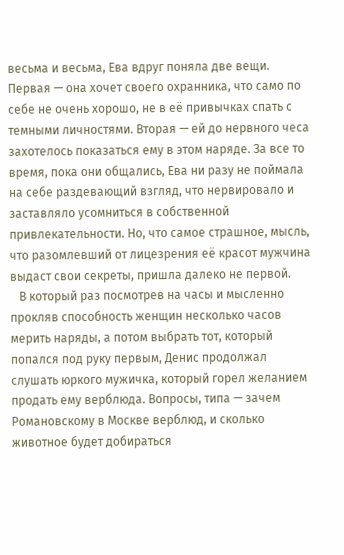весьма и весьма, Ева вдруг поняла две вещи. Первая — она хочет своего охранника, что само по себе не очень хорошо, не в её привычках спать с темными личностями. Вторая — ей до нервного чеса захотелось показаться ему в этом наряде. За все то время, пока они общались, Ева ни разу не поймала на себе раздевающий взгляд, что нервировало и заставляло усомниться в собственной привлекательности. Но, что самое страшное, мысль, что разомлевший от лицезрения её красот мужчина выдаст свои секреты, пришла далеко не первой.
   В который раз посмотрев на часы и мысленно прокляв способность женщин несколько часов мерить наряды, а потом выбрать тот, который попался под руку первым, Денис продолжал слушать юркого мужичка, который горел желанием продать ему верблюда. Вопросы, типа — зачем Романовскому в Москве верблюд, и сколько животное будет добираться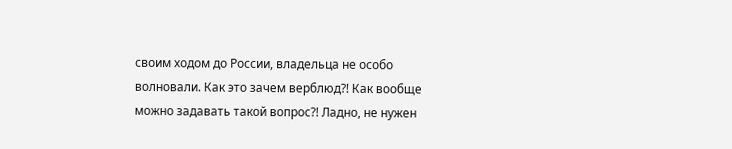своим ходом до России, владельца не особо волновали. Как это зачем верблюд?! Как вообще можно задавать такой вопрос?! Ладно, не нужен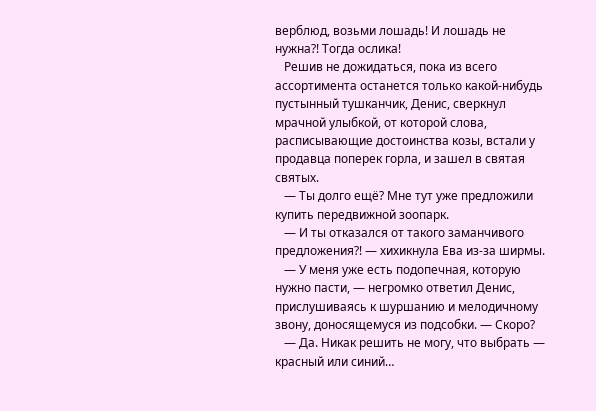верблюд, возьми лошадь! И лошадь не нужна?! Тогда ослика!
   Решив не дожидаться, пока из всего ассортимента останется только какой-нибудь пустынный тушканчик, Денис, сверкнул мрачной улыбкой, от которой слова, расписывающие достоинства козы, встали у продавца поперек горла, и зашел в святая святых.
   — Ты долго ещё? Мне тут уже предложили купить передвижной зоопарк.
   — И ты отказался от такого заманчивого предложения?! — хихикнула Ева из-за ширмы.
   — У меня уже есть подопечная, которую нужно пасти, — негромко ответил Денис, прислушиваясь к шуршанию и мелодичному звону, доносящемуся из подсобки. — Скоро?
   — Да. Никак решить не могу, что выбрать — красный или синий…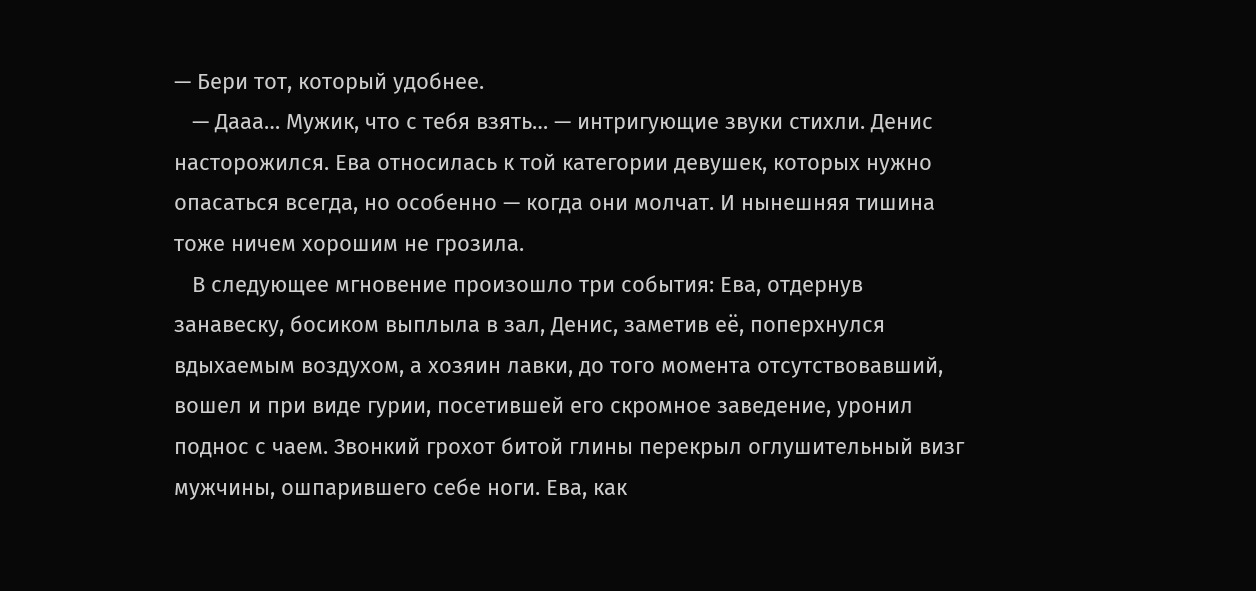— Бери тот, который удобнее.
   — Дааа… Мужик, что с тебя взять… — интригующие звуки стихли. Денис насторожился. Ева относилась к той категории девушек, которых нужно опасаться всегда, но особенно — когда они молчат. И нынешняя тишина тоже ничем хорошим не грозила.
   В следующее мгновение произошло три события: Ева, отдернув занавеску, босиком выплыла в зал, Денис, заметив её, поперхнулся вдыхаемым воздухом, а хозяин лавки, до того момента отсутствовавший, вошел и при виде гурии, посетившей его скромное заведение, уронил поднос с чаем. Звонкий грохот битой глины перекрыл оглушительный визг мужчины, ошпарившего себе ноги. Ева, как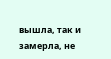вышла, так и замерла, не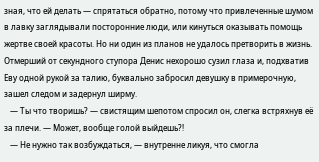зная, что ей делать — спрятаться обратно, потому что привлеченные шумом в лавку заглядывали посторонние люди, или кинуться оказывать помощь жертве своей красоты. Но ни один из планов не удалось претворить в жизнь. Отмерший от секундного ступора Денис нехорошо сузил глаза и, подхватив Еву одной рукой за талию, буквально забросил девушку в примерочную, зашел следом и задернул ширму.
   — Ты что творишь? — свистящим шепотом спросил он, слегка встряхнув её за плечи. — Может, вообще голой выйдешь?!
   — Не нужно так возбуждаться, — внутренне ликуя, что смогла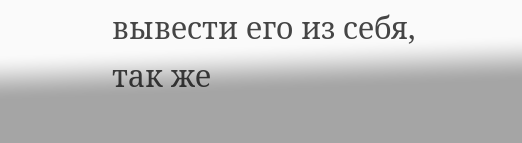вывести его из себя, так же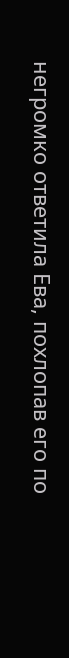негромко ответила Ева, похлопав его по